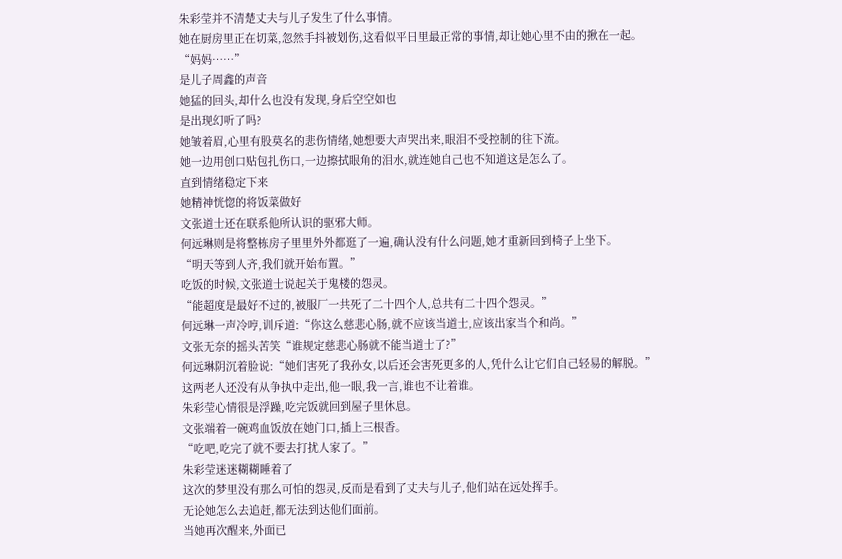朱彩莹并不清楚丈夫与儿子发生了什么事情。
她在厨房里正在切菜,忽然手抖被划伤,这看似平日里最正常的事情,却让她心里不由的揪在一起。
“妈妈……”
是儿子周鑫的声音
她猛的回头,却什么也没有发现,身后空空如也
是出现幻听了吗?
她皱着眉,心里有股莫名的悲伤情绪,她想要大声哭出来,眼泪不受控制的往下流。
她一边用创口贴包扎伤口,一边擦拭眼角的泪水,就连她自己也不知道这是怎么了。
直到情绪稳定下来
她精神恍惚的将饭菜做好
文张道士还在联系他所认识的驱邪大师。
何远琳则是将整栋房子里里外外都逛了一遍,确认没有什么问题,她才重新回到椅子上坐下。
“明天等到人齐,我们就开始布置。”
吃饭的时候,文张道士说起关于鬼楼的怨灵。
“能超度是最好不过的,被服厂一共死了二十四个人,总共有二十四个怨灵。”
何远琳一声冷哼,训斥道:“你这么慈悲心肠,就不应该当道士,应该出家当个和尚。”
文张无奈的摇头苦笑“谁规定慈悲心肠就不能当道士了?”
何远琳阴沉着脸说:“她们害死了我孙女,以后还会害死更多的人,凭什么让它们自己轻易的解脱。”
这两老人还没有从争执中走出,他一眼,我一言,谁也不让着谁。
朱彩莹心情很是浮躁,吃完饭就回到屋子里休息。
文张端着一碗鸡血饭放在她门口,插上三根香。
“吃吧,吃完了就不要去打扰人家了。”
朱彩莹迷迷糊糊睡着了
这次的梦里没有那么可怕的怨灵,反而是看到了丈夫与儿子,他们站在远处挥手。
无论她怎么去追赶,都无法到达他们面前。
当她再次醒来,外面已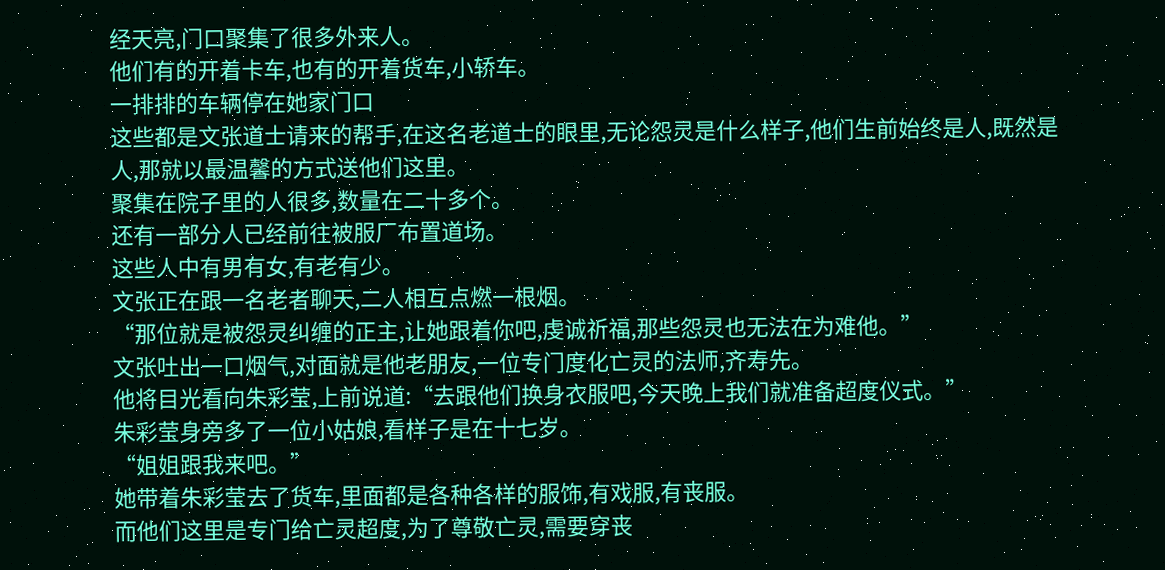经天亮,门口聚集了很多外来人。
他们有的开着卡车,也有的开着货车,小轿车。
一排排的车辆停在她家门口
这些都是文张道士请来的帮手,在这名老道士的眼里,无论怨灵是什么样子,他们生前始终是人,既然是人,那就以最温馨的方式送他们这里。
聚集在院子里的人很多,数量在二十多个。
还有一部分人已经前往被服厂布置道场。
这些人中有男有女,有老有少。
文张正在跟一名老者聊天,二人相互点燃一根烟。
“那位就是被怨灵纠缠的正主,让她跟着你吧,虔诚祈福,那些怨灵也无法在为难他。”
文张吐出一口烟气,对面就是他老朋友,一位专门度化亡灵的法师,齐寿先。
他将目光看向朱彩莹,上前说道:“去跟他们换身衣服吧,今天晚上我们就准备超度仪式。”
朱彩莹身旁多了一位小姑娘,看样子是在十七岁。
“姐姐跟我来吧。”
她带着朱彩莹去了货车,里面都是各种各样的服饰,有戏服,有丧服。
而他们这里是专门给亡灵超度,为了尊敬亡灵,需要穿丧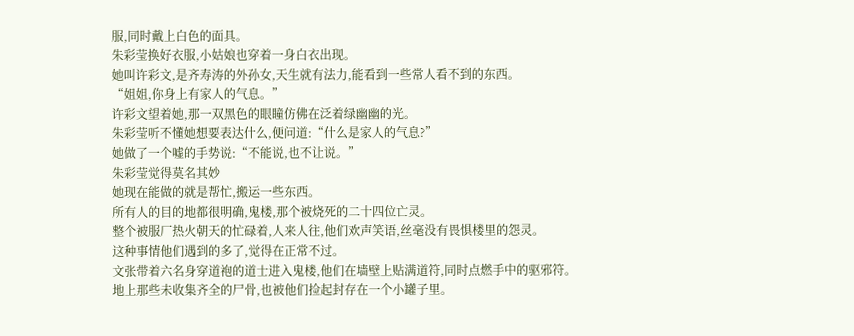服,同时戴上白色的面具。
朱彩莹换好衣服,小姑娘也穿着一身白衣出现。
她叫许彩文,是齐寿涛的外孙女,天生就有法力,能看到一些常人看不到的东西。
“姐姐,你身上有家人的气息。”
许彩文望着她,那一双黑色的眼瞳仿佛在泛着绿幽幽的光。
朱彩莹听不懂她想要表达什么,便问道:“什么是家人的气息?”
她做了一个嘘的手势说:“不能说,也不让说。”
朱彩莹觉得莫名其妙
她现在能做的就是帮忙,搬运一些东西。
所有人的目的地都很明确,鬼楼,那个被烧死的二十四位亡灵。
整个被服厂热火朝天的忙碌着,人来人往,他们欢声笑语,丝毫没有畏惧楼里的怨灵。
这种事情他们遇到的多了,觉得在正常不过。
文张带着六名身穿道袍的道士进入鬼楼,他们在墙壁上贴满道符,同时点燃手中的驱邪符。
地上那些未收集齐全的尸骨,也被他们捡起封存在一个小罐子里。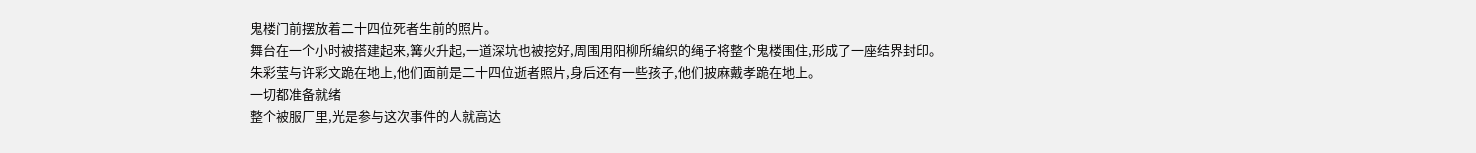鬼楼门前摆放着二十四位死者生前的照片。
舞台在一个小时被搭建起来,篝火升起,一道深坑也被挖好,周围用阳柳所编织的绳子将整个鬼楼围住,形成了一座结界封印。
朱彩莹与许彩文跪在地上,他们面前是二十四位逝者照片,身后还有一些孩子,他们披麻戴孝跪在地上。
一切都准备就绪
整个被服厂里,光是参与这次事件的人就高达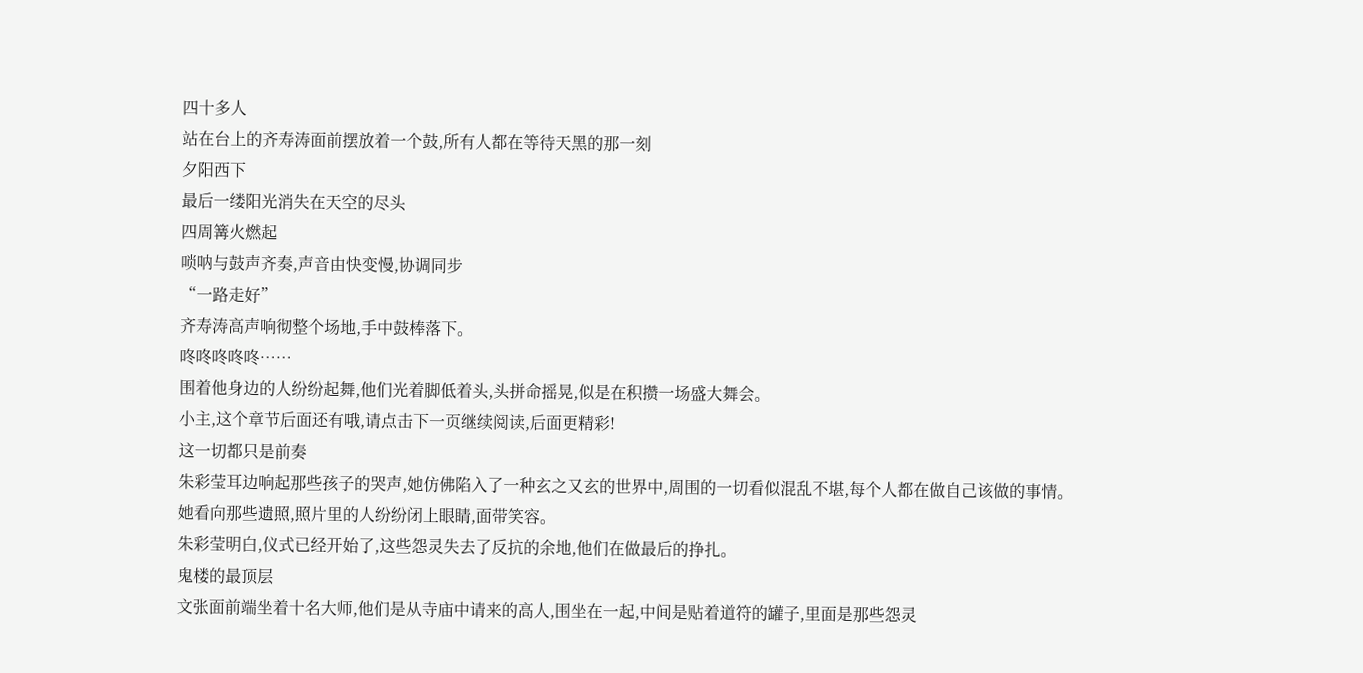四十多人
站在台上的齐寿涛面前摆放着一个鼓,所有人都在等待天黑的那一刻
夕阳西下
最后一缕阳光消失在天空的尽头
四周篝火燃起
唢呐与鼓声齐奏,声音由快变慢,协调同步
“一路走好”
齐寿涛高声响彻整个场地,手中鼓棒落下。
咚咚咚咚咚……
围着他身边的人纷纷起舞,他们光着脚低着头,头拼命摇晃,似是在积攒一场盛大舞会。
小主,这个章节后面还有哦,请点击下一页继续阅读,后面更精彩!
这一切都只是前奏
朱彩莹耳边响起那些孩子的哭声,她仿佛陷入了一种玄之又玄的世界中,周围的一切看似混乱不堪,每个人都在做自己该做的事情。
她看向那些遗照,照片里的人纷纷闭上眼睛,面带笑容。
朱彩莹明白,仪式已经开始了,这些怨灵失去了反抗的余地,他们在做最后的挣扎。
鬼楼的最顶层
文张面前端坐着十名大师,他们是从寺庙中请来的高人,围坐在一起,中间是贴着道符的罐子,里面是那些怨灵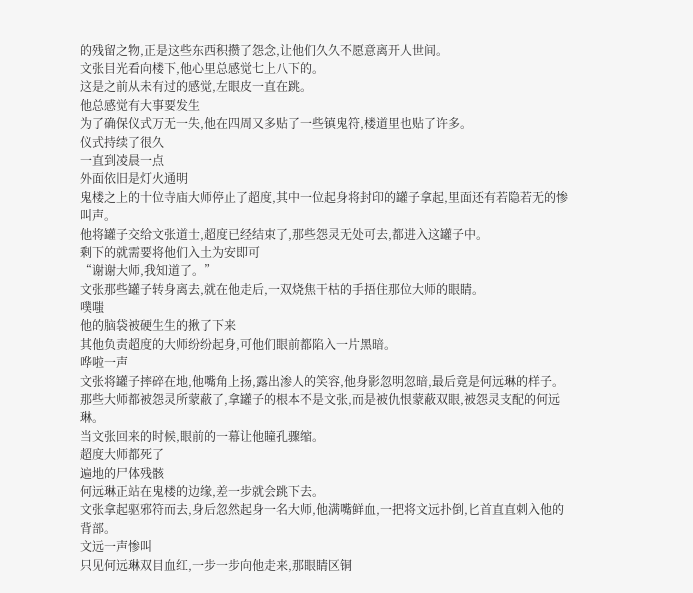的残留之物,正是这些东西积攒了怨念,让他们久久不愿意离开人世间。
文张目光看向楼下,他心里总感觉七上八下的。
这是之前从未有过的感觉,左眼皮一直在跳。
他总感觉有大事要发生
为了确保仪式万无一失,他在四周又多贴了一些镇鬼符,楼道里也贴了许多。
仪式持续了很久
一直到凌晨一点
外面依旧是灯火通明
鬼楼之上的十位寺庙大师停止了超度,其中一位起身将封印的罐子拿起,里面还有若隐若无的惨叫声。
他将罐子交给文张道士,超度已经结束了,那些怨灵无处可去,都进入这罐子中。
剩下的就需要将他们入土为安即可
“谢谢大师,我知道了。”
文张那些罐子转身离去,就在他走后,一双烧焦干枯的手捂住那位大师的眼睛。
噗嗤
他的脑袋被硬生生的揪了下来
其他负责超度的大师纷纷起身,可他们眼前都陷入一片黑暗。
哗啦一声
文张将罐子摔碎在地,他嘴角上扬,露出渗人的笑容,他身影忽明忽暗,最后竟是何远琳的样子。
那些大师都被怨灵所蒙蔽了,拿罐子的根本不是文张,而是被仇恨蒙蔽双眼,被怨灵支配的何远琳。
当文张回来的时候,眼前的一幕让他瞳孔骤缩。
超度大师都死了
遍地的尸体残骸
何远琳正站在鬼楼的边缘,差一步就会跳下去。
文张拿起驱邪符而去,身后忽然起身一名大师,他满嘴鲜血,一把将文远扑倒,匕首直直刺入他的背部。
文远一声惨叫
只见何远琳双目血红,一步一步向他走来,那眼睛区铜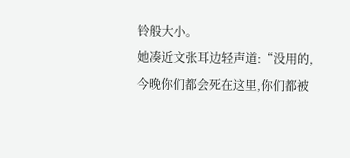铃般大小。
她凑近文张耳边轻声道:“没用的,今晚你们都会死在这里,你们都被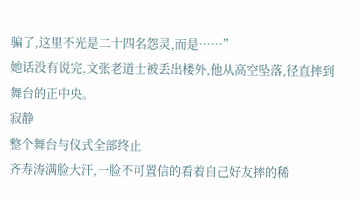骗了,这里不光是二十四名怨灵,而是……”
她话没有说完,文张老道士被丢出楼外,他从高空坠落,径直摔到舞台的正中央。
寂静
整个舞台与仪式全部终止
齐寿涛满脸大汗,一脸不可置信的看着自己好友摔的稀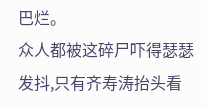巴烂。
众人都被这碎尸吓得瑟瑟发抖,只有齐寿涛抬头看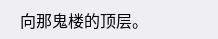向那鬼楼的顶层。